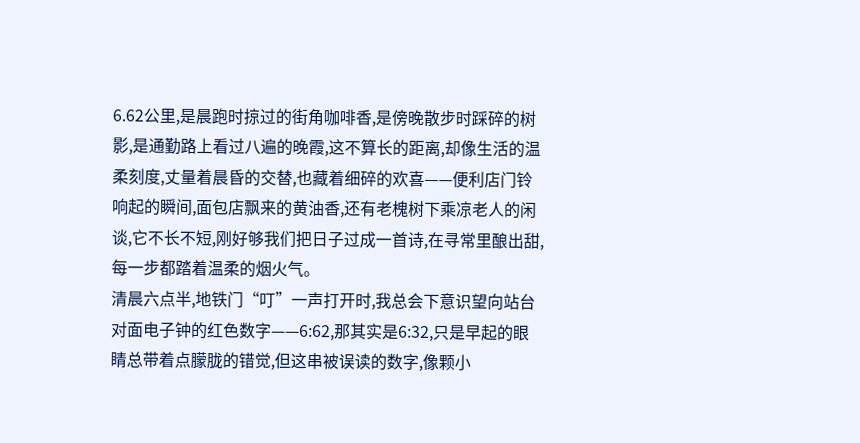6.62公里,是晨跑时掠过的街角咖啡香,是傍晚散步时踩碎的树影,是通勤路上看过八遍的晚霞,这不算长的距离,却像生活的温柔刻度,丈量着晨昏的交替,也藏着细碎的欢喜——便利店门铃响起的瞬间,面包店飘来的黄油香,还有老槐树下乘凉老人的闲谈,它不长不短,刚好够我们把日子过成一首诗,在寻常里酿出甜,每一步都踏着温柔的烟火气。
清晨六点半,地铁门“叮”一声打开时,我总会下意识望向站台对面电子钟的红色数字——6:62,那其实是6:32,只是早起的眼睛总带着点朦胧的错觉,但这串被误读的数字,像颗小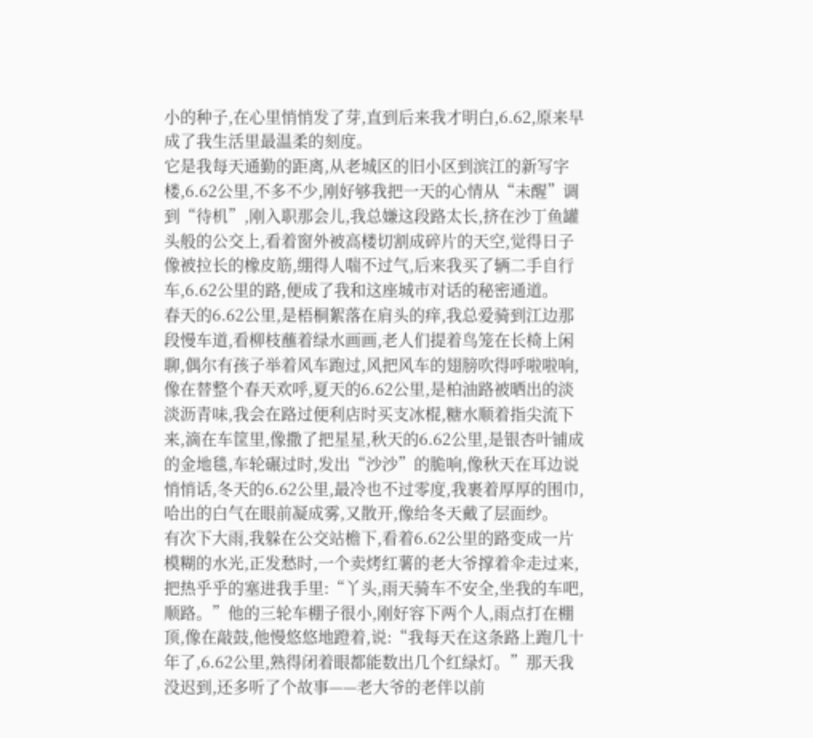小的种子,在心里悄悄发了芽,直到后来我才明白,6.62,原来早成了我生活里最温柔的刻度。
它是我每天通勤的距离,从老城区的旧小区到滨江的新写字楼,6.62公里,不多不少,刚好够我把一天的心情从“未醒”调到“待机”,刚入职那会儿,我总嫌这段路太长,挤在沙丁鱼罐头般的公交上,看着窗外被高楼切割成碎片的天空,觉得日子像被拉长的橡皮筋,绷得人喘不过气,后来我买了辆二手自行车,6.62公里的路,便成了我和这座城市对话的秘密通道。
春天的6.62公里,是梧桐絮落在肩头的痒,我总爱骑到江边那段慢车道,看柳枝蘸着绿水画画,老人们提着鸟笼在长椅上闲聊,偶尔有孩子举着风车跑过,风把风车的翅膀吹得呼啦啦响,像在替整个春天欢呼,夏天的6.62公里,是柏油路被晒出的淡淡沥青味,我会在路过便利店时买支冰棍,糖水顺着指尖流下来,滴在车筐里,像撒了把星星,秋天的6.62公里,是银杏叶铺成的金地毯,车轮碾过时,发出“沙沙”的脆响,像秋天在耳边说悄悄话,冬天的6.62公里,最冷也不过零度,我裹着厚厚的围巾,哈出的白气在眼前凝成雾,又散开,像给冬天戴了层面纱。
有次下大雨,我躲在公交站檐下,看着6.62公里的路变成一片模糊的水光,正发愁时,一个卖烤红薯的老大爷撑着伞走过来,把热乎乎的塞进我手里:“丫头,雨天骑车不安全,坐我的车吧,顺路。”他的三轮车棚子很小,刚好容下两个人,雨点打在棚顶,像在敲鼓,他慢悠悠地蹬着,说:“我每天在这条路上跑几十年了,6.62公里,熟得闭着眼都能数出几个红绿灯。”那天我没迟到,还多听了个故事——老大爷的老伴以前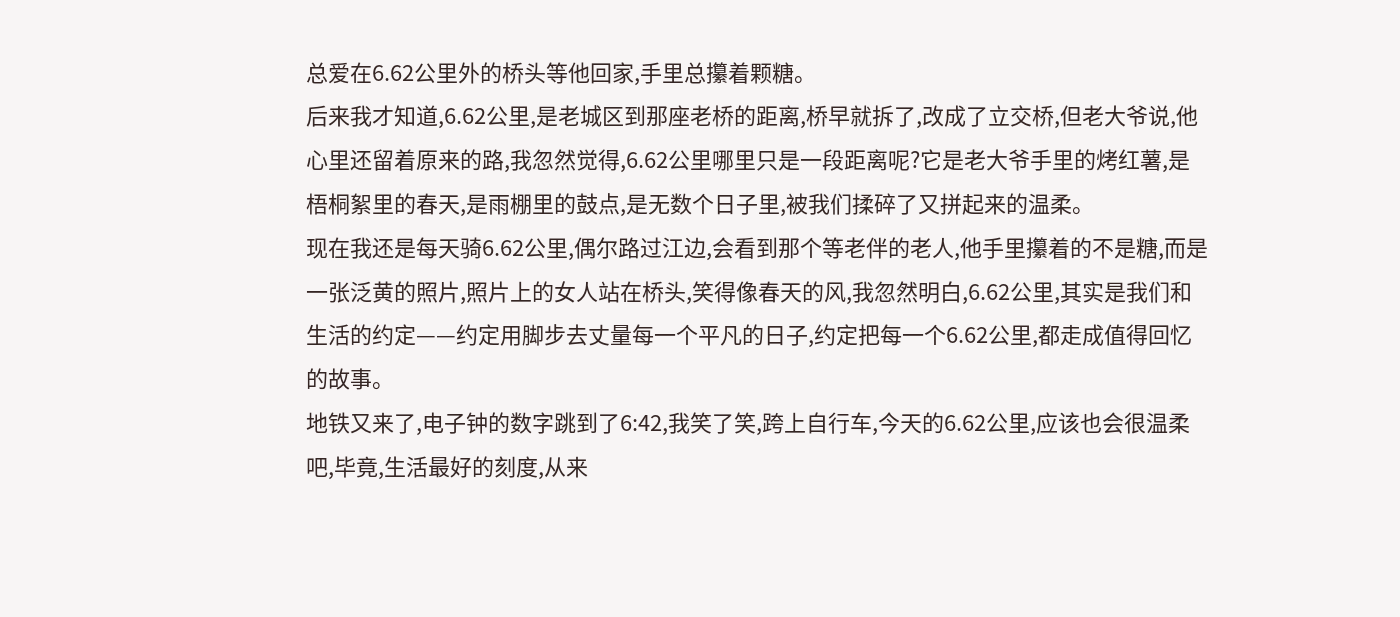总爱在6.62公里外的桥头等他回家,手里总攥着颗糖。
后来我才知道,6.62公里,是老城区到那座老桥的距离,桥早就拆了,改成了立交桥,但老大爷说,他心里还留着原来的路,我忽然觉得,6.62公里哪里只是一段距离呢?它是老大爷手里的烤红薯,是梧桐絮里的春天,是雨棚里的鼓点,是无数个日子里,被我们揉碎了又拼起来的温柔。
现在我还是每天骑6.62公里,偶尔路过江边,会看到那个等老伴的老人,他手里攥着的不是糖,而是一张泛黄的照片,照片上的女人站在桥头,笑得像春天的风,我忽然明白,6.62公里,其实是我们和生活的约定——约定用脚步去丈量每一个平凡的日子,约定把每一个6.62公里,都走成值得回忆的故事。
地铁又来了,电子钟的数字跳到了6:42,我笑了笑,跨上自行车,今天的6.62公里,应该也会很温柔吧,毕竟,生活最好的刻度,从来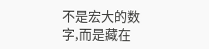不是宏大的数字,而是藏在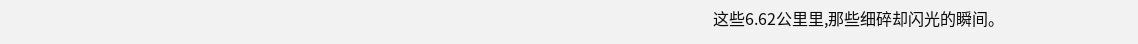这些6.62公里里,那些细碎却闪光的瞬间。